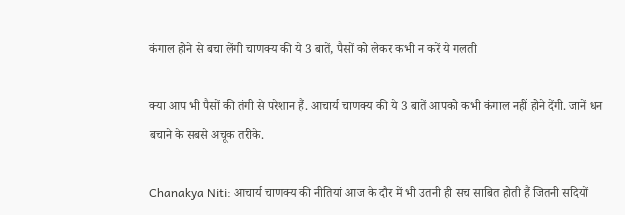कंगाल होने से बचा लेंगी चाणक्य की ये 3 बातें, पैसों को लेकर कभी न करें ये गलती

क्या आप भी पैसों की तंगी से परेशान हैं. आचार्य चाणक्य की ये 3 बातें आपको कभी कंगाल नहीं होने देंगी. जानें धन बचाने के सबसे अचूक तरीके.

Chanakya Niti: आचार्य चाणक्य की नीतियां आज के दौर में भी उतनी ही सच साबित होती हैं जितनी सदियों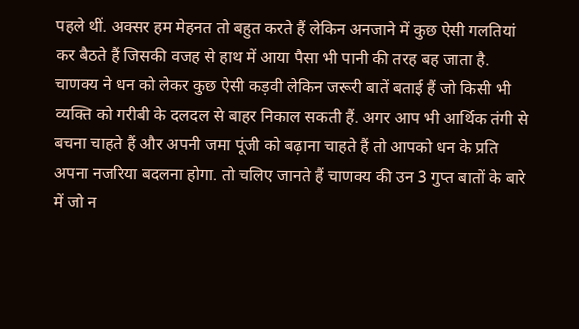पहले थीं. अक्सर हम मेहनत तो बहुत करते हैं लेकिन अनजाने में कुछ ऐसी गलतियां कर बैठते हैं जिसकी वजह से हाथ में आया पैसा भी पानी की तरह बह जाता है. चाणक्य ने धन को लेकर कुछ ऐसी कड़वी लेकिन जरूरी बातें बताई हैं जो किसी भी व्यक्ति को गरीबी के दलदल से बाहर निकाल सकती हैं. अगर आप भी आर्थिक तंगी से बचना चाहते हैं और अपनी जमा पूंजी को बढ़ाना चाहते हैं तो आपको धन के प्रति अपना नजरिया बदलना होगा. तो चलिए जानते हैं चाणक्य की उन 3 गुप्त बातों के बारे में जो न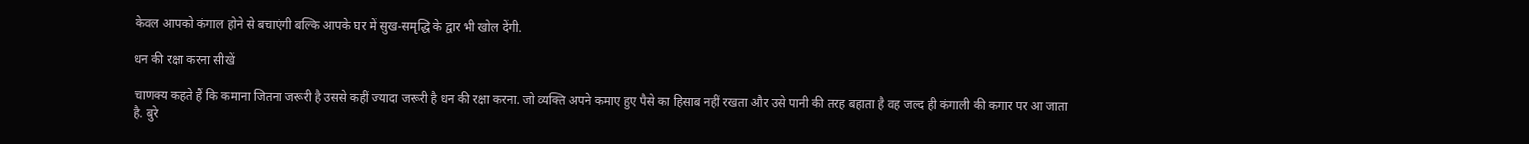केवल आपको कंगाल होने से बचाएंगी बल्कि आपके घर में सुख-समृद्धि के द्वार भी खोल देंगी.

धन की रक्षा करना सीखें

चाणक्य कहते हैं कि कमाना जितना जरूरी है उससे कहीं ज्यादा जरूरी है धन की रक्षा करना. जो व्यक्ति अपने कमाए हुए पैसे का हिसाब नहीं रखता और उसे पानी की तरह बहाता है वह जल्द ही कंगाली की कगार पर आ जाता है. बुरे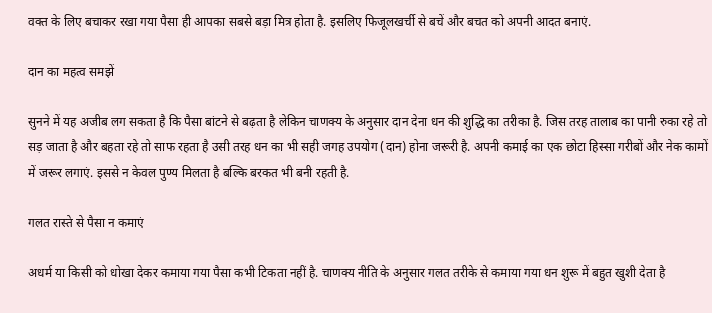वक्त के लिए बचाकर रखा गया पैसा ही आपका सबसे बड़ा मित्र होता है. इसलिए फिजूलखर्ची से बचें और बचत को अपनी आदत बनाएं.

दान का महत्व समझें

सुनने में यह अजीब लग सकता है कि पैसा बांटने से बढ़ता है लेकिन चाणक्य के अनुसार दान देना धन की शुद्धि का तरीका है. जिस तरह तालाब का पानी रुका रहे तो सड़ जाता है और बहता रहे तो साफ रहता है उसी तरह धन का भी सही जगह उपयोग (दान) होना जरूरी है. अपनी कमाई का एक छोटा हिस्सा गरीबों और नेक कामों में जरूर लगाएं. इससे न केवल पुण्य मिलता है बल्कि बरकत भी बनी रहती है.

गलत रास्ते से पैसा न कमाएं

अधर्म या किसी को धोखा देकर कमाया गया पैसा कभी टिकता नहीं है. चाणक्य नीति के अनुसार गलत तरीके से कमाया गया धन शुरू में बहुत खुशी देता है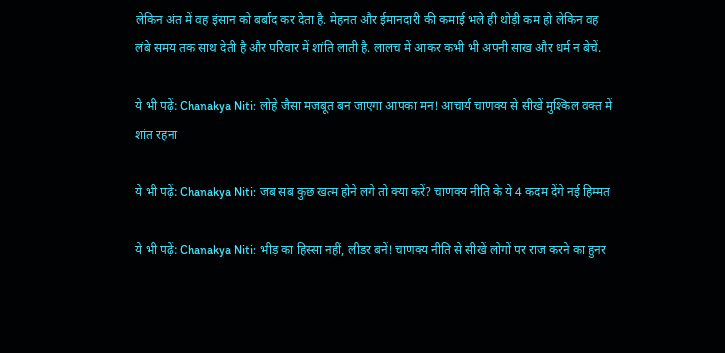लेकिन अंत में वह इंसान को बर्बाद कर देता है. मेहनत और ईमानदारी की कमाई भले ही थोड़ी कम हो लेकिन वह लंबे समय तक साथ देती है और परिवार में शांति लाती है. लालच में आकर कभी भी अपनी साख और धर्म न बेचें.

ये भी पढ़ें: Chanakya Niti: लोहे जैसा मजबूत बन जाएगा आपका मन! आचार्य चाणक्य से सीखें मुश्किल वक्त में शांत रहना

ये भी पढ़ें: Chanakya Niti: जब सब कुछ खत्म होने लगे तो क्या करें? चाणक्य नीति के ये 4 कदम देंगे नई हिम्मत

ये भी पढ़ें: Chanakya Niti: भीड़ का हिस्सा नहीं, लीडर बनें! चाणक्य नीति से सीखें लोगों पर राज करने का हुनर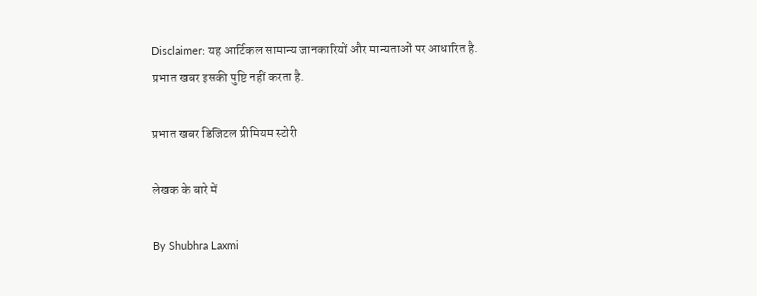Disclaimer: यह आर्टिकल सामान्य जानकारियों और मान्यताओं पर आधारित है. प्रभात खबर इसकी पुष्टि नहीं करता है.

प्रभात खबर डिजिटल प्रीमियम स्टोरी

लेखक के बारे में

By Shubhra Laxmi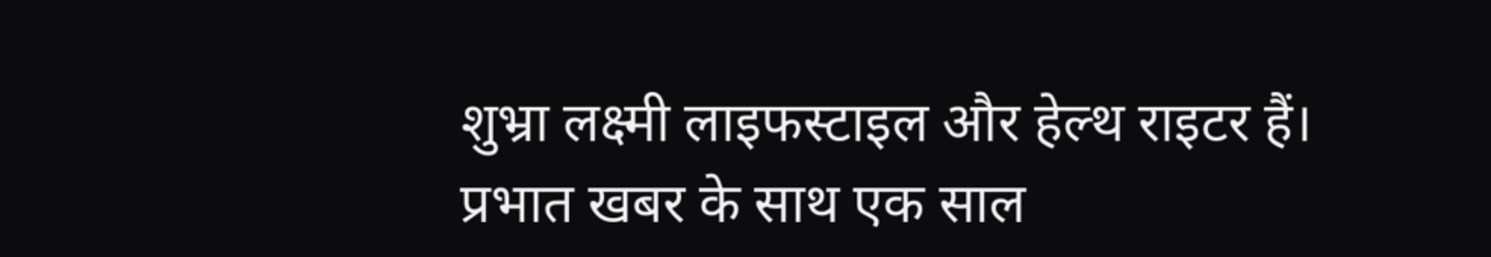शुभ्रा लक्ष्मी लाइफस्टाइल और हेल्थ राइटर हैं। प्रभात खबर के साथ एक साल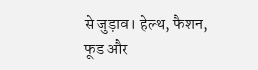से जुड़ाव। हेल्थ, फैशन, फूड और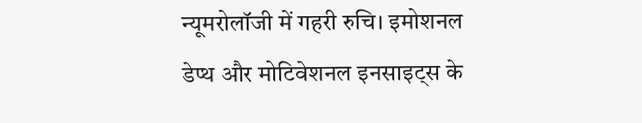न्यूमरोलॉजी में गहरी रुचि। इमोशनल डेप्थ और मोटिवेशनल इनसाइट्स के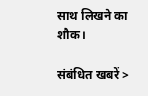साथ लिखने का शौक।

संबंधित खबरें >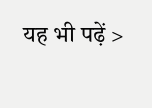यह भी पढ़ें >